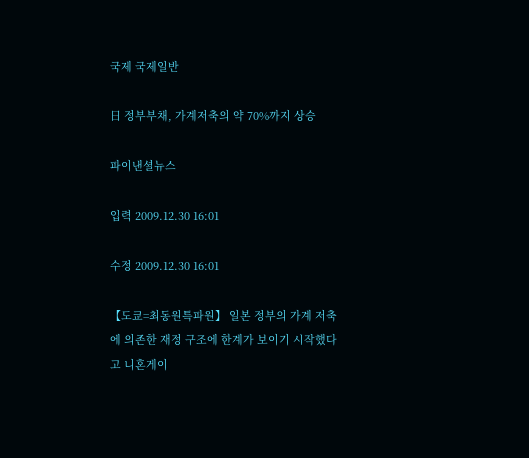국제 국제일반

日 정부부채, 가계저축의 약 70%까지 상승

파이낸셜뉴스

입력 2009.12.30 16:01

수정 2009.12.30 16:01

【도쿄=최동원특파원】 일본 정부의 가계 저축에 의존한 재정 구조에 한계가 보이기 시작했다고 니혼게이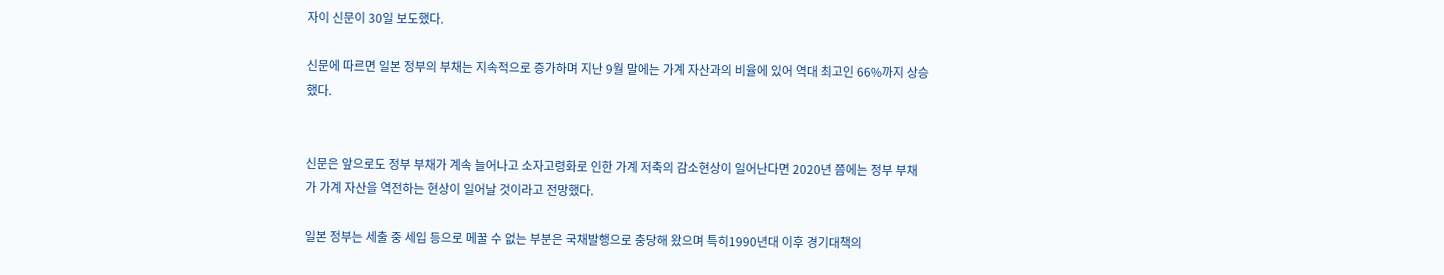자이 신문이 30일 보도했다.

신문에 따르면 일본 정부의 부채는 지속적으로 증가하며 지난 9월 말에는 가계 자산과의 비율에 있어 역대 최고인 66%까지 상승했다.


신문은 앞으로도 정부 부채가 계속 늘어나고 소자고령화로 인한 가계 저축의 감소현상이 일어난다면 2020년 쯤에는 정부 부채가 가계 자산을 역전하는 현상이 일어날 것이라고 전망했다.

일본 정부는 세출 중 세입 등으로 메꿀 수 없는 부분은 국채발행으로 충당해 왔으며 특히1990년대 이후 경기대책의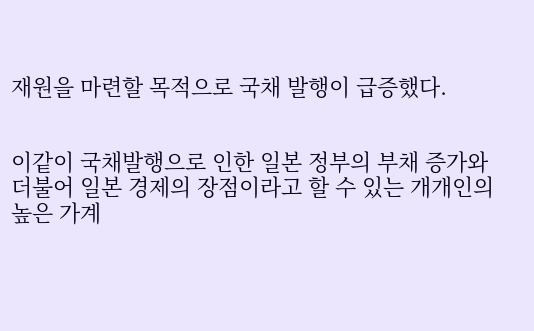재원을 마련할 목적으로 국채 발행이 급증했다.


이같이 국채발행으로 인한 일본 정부의 부채 증가와 더불어 일본 경제의 장점이라고 할 수 있는 개개인의 높은 가계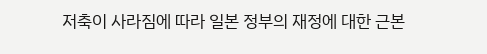저축이 사라짐에 따라 일본 정부의 재정에 대한 근본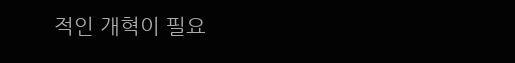적인 개혁이 필요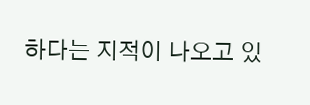하다는 지적이 나오고 있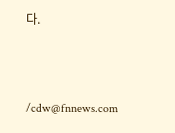다.



/cdw@fnnews.com